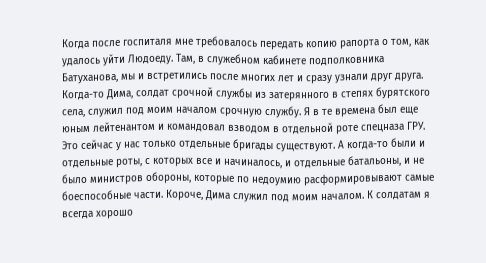Когда после госпиталя мне требовалось передать копию рапорта о том, как удалось уйти Людоеду. Там, в служебном кабинете подполковника Батуханова, мы и встретились после многих лет и сразу узнали друг друга. Когда-то Дима, солдат срочной службы из затерянного в степях бурятского села, служил под моим началом срочную службу. Я в те времена был еще юным лейтенантом и командовал взводом в отдельной роте спецназа ГРУ. Это сейчас у нас только отдельные бригады существуют. А когда-то были и отдельные роты, с которых все и начиналось, и отдельные батальоны, и не было министров обороны, которые по недоумию расформировывают самые боеспособные части. Короче, Дима служил под моим началом. К солдатам я всегда хорошо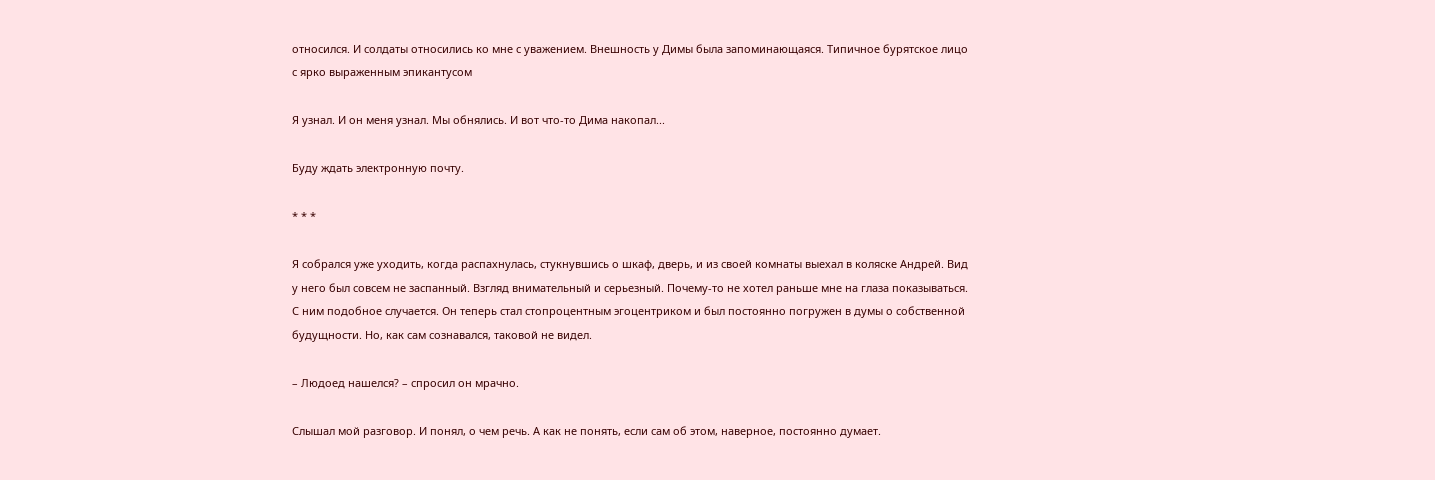относился. И солдаты относились ко мне с уважением. Внешность у Димы была запоминающаяся. Типичное бурятское лицо с ярко выраженным эпикантусом

Я узнал. И он меня узнал. Мы обнялись. И вот что-то Дима накопал...

Буду ждать электронную почту.

* * *

Я собрался уже уходить, когда распахнулась, стукнувшись о шкаф, дверь, и из своей комнаты выехал в коляске Андрей. Вид у него был совсем не заспанный. Взгляд внимательный и серьезный. Почему-то не хотел раньше мне на глаза показываться. С ним подобное случается. Он теперь стал стопроцентным эгоцентриком и был постоянно погружен в думы о собственной будущности. Но, как сам сознавался, таковой не видел.

– Людоед нашелся? – спросил он мрачно.

Слышал мой разговор. И понял, о чем речь. А как не понять, если сам об этом, наверное, постоянно думает.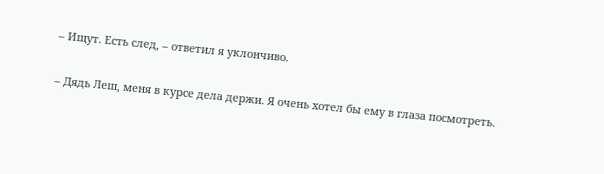– Ищут. Есть след, – ответил я уклончиво.

– Дядь Леш, меня в курсе дела держи. Я очень хотел бы ему в глаза посмотреть.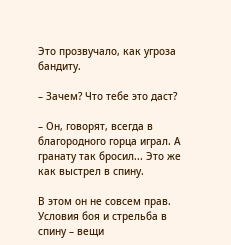Это прозвучало, как угроза бандиту.

– Зачем? Что тебе это даст?

– Он, говорят, всегда в благородного горца играл. А гранату так бросил... Это же как выстрел в спину.

В этом он не совсем прав. Условия боя и стрельба в спину – вещи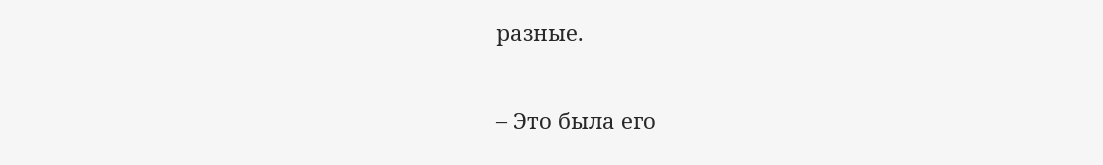разные.

– Это была его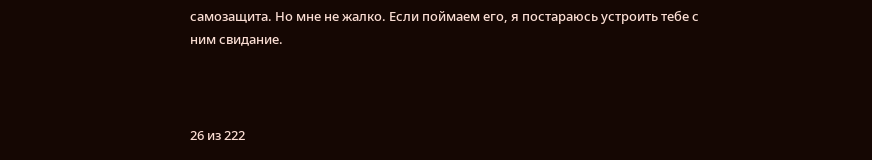самозащита. Но мне не жалко. Если поймаем его, я постараюсь устроить тебе с ним свидание.



26 из 222